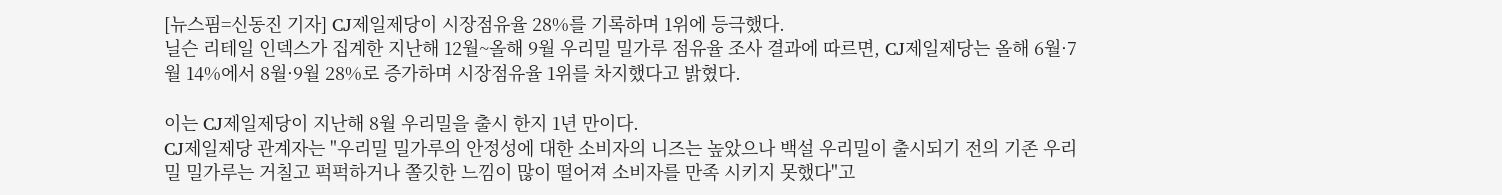[뉴스핌=신동진 기자] CJ제일제당이 시장점유율 28%를 기록하며 1위에 등극했다.
닐슨 리테일 인덱스가 집계한 지난해 12월~올해 9월 우리밀 밀가루 점유율 조사 결과에 따르면, CJ제일제당는 올해 6월·7월 14%에서 8월·9월 28%로 증가하며 시장점유율 1위를 차지했다고 밝혔다.

이는 CJ제일제당이 지난해 8월 우리밀을 출시 한지 1년 만이다.
CJ제일제당 관계자는 "우리밀 밀가루의 안정성에 대한 소비자의 니즈는 높았으나 백설 우리밀이 출시되기 전의 기존 우리밀 밀가루는 거칠고 퍽퍽하거나 쫄깃한 느낌이 많이 떨어져 소비자를 만족 시키지 못했다"고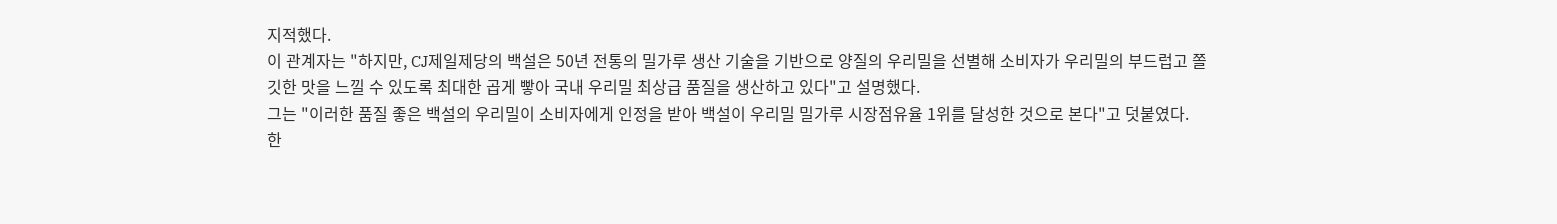지적했다.
이 관계자는 "하지만, CJ제일제당의 백설은 50년 전통의 밀가루 생산 기술을 기반으로 양질의 우리밀을 선별해 소비자가 우리밀의 부드럽고 쫄깃한 맛을 느낄 수 있도록 최대한 곱게 빻아 국내 우리밀 최상급 품질을 생산하고 있다"고 설명했다.
그는 "이러한 품질 좋은 백설의 우리밀이 소비자에게 인정을 받아 백설이 우리밀 밀가루 시장점유율 1위를 달성한 것으로 본다"고 덧붙였다.
한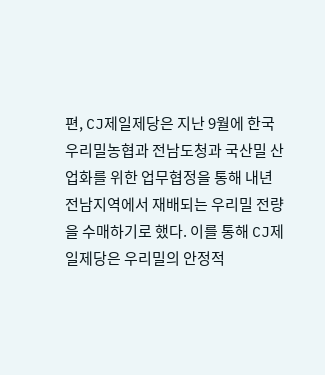편, CJ제일제당은 지난 9월에 한국우리밀농협과 전남도청과 국산밀 산업화를 위한 업무협정을 통해 내년 전남지역에서 재배되는 우리밀 전량을 수매하기로 했다. 이를 통해 CJ제일제당은 우리밀의 안정적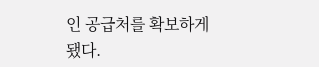인 공급처를 확보하게 됐다.